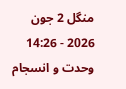منگل 2 جون 2026 - 14:26
وحدت و انسجام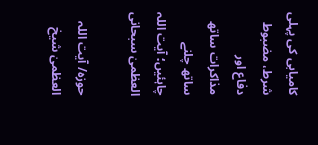کامیابی کی پہلی شرط، مضبوط دفاع اور مذاکرات ساتھ ساتھ چلنے چاہئیں؛ آیت اللہ العظمیٰ سبحانی

حوزہ/ آیت اللہ العظمیٰ شیخ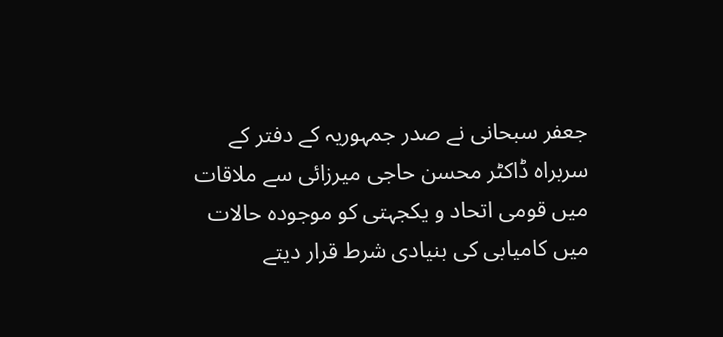جعفر سبحانی نے صدر جمہوریہ کے دفتر کے سربراہ ڈاکٹر محسن حاجی میرزائی سے ملاقات میں قومی اتحاد و یکجہتی کو موجودہ حالات میں کامیابی کی بنیادی شرط قرار دیتے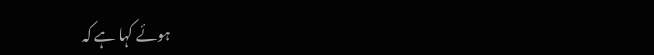ہوئے کہا ہے کہ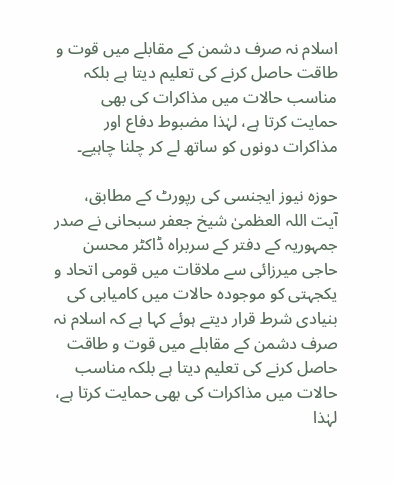اسلام نہ صرف دشمن کے مقابلے میں قوت و طاقت حاصل کرنے کی تعلیم دیتا ہے بلکہ مناسب حالات میں مذاکرات کی بھی حمایت کرتا ہے، لہٰذا مضبوط دفاع اور مذاکرات دونوں کو ساتھ لے کر چلنا چاہیے۔

حوزہ نیوز ایجنسی کی رپورٹ کے مطابق، آیت اللہ العظمیٰ شیخ جعفر سبحانی نے صدر جمہوریہ کے دفتر کے سربراہ ڈاکٹر محسن حاجی میرزائی سے ملاقات میں قومی اتحاد و یکجہتی کو موجودہ حالات میں کامیابی کی بنیادی شرط قرار دیتے ہوئے کہا ہے کہ اسلام نہ صرف دشمن کے مقابلے میں قوت و طاقت حاصل کرنے کی تعلیم دیتا ہے بلکہ مناسب حالات میں مذاکرات کی بھی حمایت کرتا ہے، لہٰذا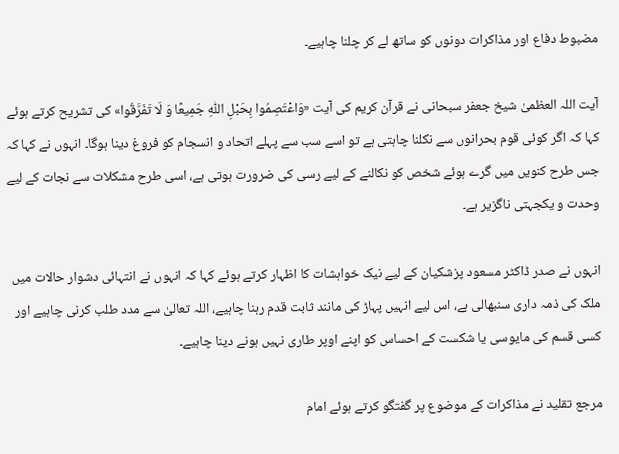مضبوط دفاع اور مذاکرات دونوں کو ساتھ لے کر چلنا چاہیے۔

آیت اللہ العظمیٰ شیخ جعفر سبحانی نے قرآن کریم کی آیت «وَاعْتَصِمُوا بِحَبْلِ اللّٰهِ جَمِيعًا وَ لَا تَفَرَّقُوا» کی تشریح کرتے ہوئے کہا کہ اگر کوئی قوم بحرانوں سے نکلنا چاہتی ہے تو اسے سب سے پہلے اتحاد و انسجام کو فروغ دینا ہوگا۔ انہوں نے کہا کہ جس طرح کنویں میں گرے ہوئے شخص کو نکالنے کے لیے رسی کی ضرورت ہوتی ہے، اسی طرح مشکلات سے نجات کے لیے وحدت و یکجہتی ناگزیر ہے۔

انہوں نے صدر ڈاکٹر مسعود پزشکیان کے لیے نیک خواہشات کا اظہار کرتے ہوئے کہا کہ انہوں نے انتہائی دشوار حالات میں ملک کی ذمہ داری سنبھالی ہے، اس لیے انہیں پہاڑ کی مانند ثابت قدم رہنا چاہیے، اللہ تعالیٰ سے مدد طلب کرنی چاہیے اور کسی قسم کی مایوسی یا شکست کے احساس کو اپنے اوپر طاری نہیں ہونے دینا چاہیے۔

مرجع تقلید نے مذاکرات کے موضوع پر گفتگو کرتے ہوئے امام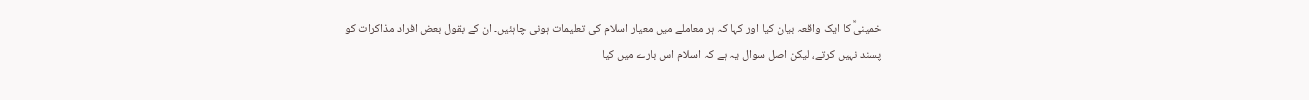خمینیؒ کا ایک واقعہ بیان کیا اور کہا کہ ہر معاملے میں معیار اسلام کی تعلیمات ہونی چاہئیں۔ ان کے بقول بعض افراد مذاکرات کو پسند نہیں کرتے، لیکن اصل سوال یہ ہے کہ اسلام اس بارے میں کیا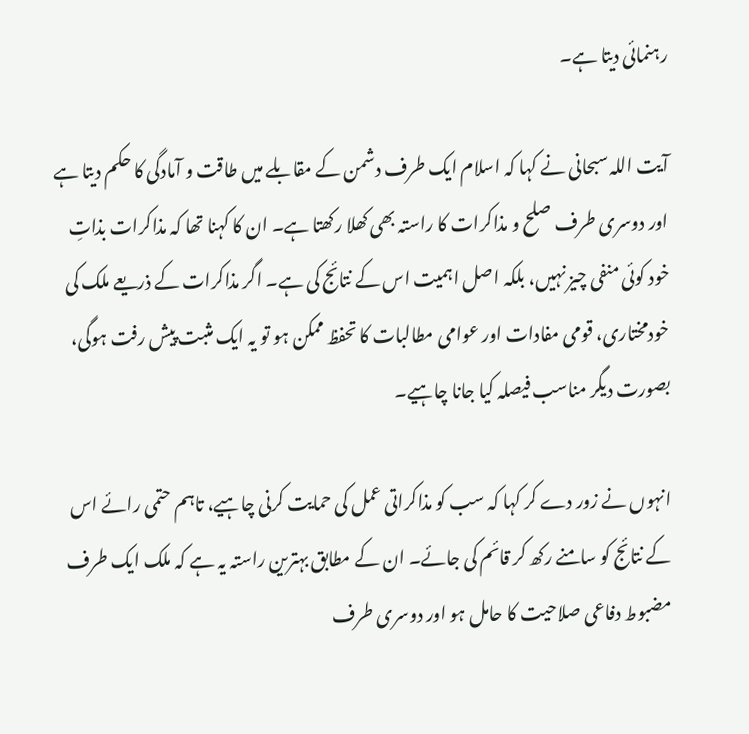رہنمائی دیتا ہے۔

آیت اللہ سبحانی نے کہا کہ اسلام ایک طرف دشمن کے مقابلے میں طاقت و آمادگی کا حکم دیتا ہے اور دوسری طرف صلح و مذاکرات کا راستہ بھی کھلا رکھتا ہے۔ ان کا کہنا تھا کہ مذاکرات بذاتِ خود کوئی منفی چیز نہیں، بلکہ اصل اہمیت اس کے نتائج کی ہے۔ اگر مذاکرات کے ذریعے ملک کی خودمختاری، قومی مفادات اور عوامی مطالبات کا تحفظ ممکن ہو تو یہ ایک مثبت پیش رفت ہوگی، بصورت دیگر مناسب فیصلہ کیا جانا چاہیے۔

انہوں نے زور دے کر کہا کہ سب کو مذاکراتی عمل کی حمایت کرنی چاہیے، تاہم حتمی رائے اس کے نتائج کو سامنے رکھ کر قائم کی جائے۔ ان کے مطابق بہترین راستہ یہ ہے کہ ملک ایک طرف مضبوط دفاعی صلاحیت کا حامل ہو اور دوسری طرف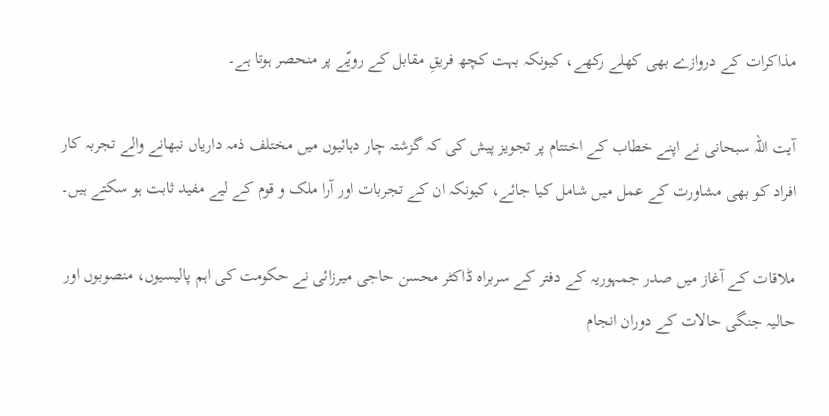مذاکرات کے دروازے بھی کھلے رکھے، کیونکہ بہت کچھ فریقِ مقابل کے رویّے پر منحصر ہوتا ہے۔

آیت اللہ سبحانی نے اپنے خطاب کے اختتام پر تجویز پیش کی کہ گزشتہ چار دہائیوں میں مختلف ذمہ داریاں نبھانے والے تجربہ کار افراد کو بھی مشاورت کے عمل میں شامل کیا جائے، کیونکہ ان کے تجربات اور آرا ملک و قوم کے لیے مفید ثابت ہو سکتے ہیں۔

ملاقات کے آغاز میں صدر جمہوریہ کے دفتر کے سربراہ ڈاکٹر محسن حاجی میرزائی نے حکومت کی اہم پالیسیوں، منصوبوں اور حالیہ جنگی حالات کے دوران انجام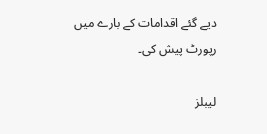دیے گئے اقدامات کے بارے میں رپورٹ پیش کی۔

لیبلز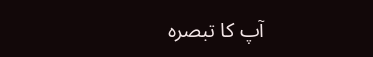آپ کا تبصرہ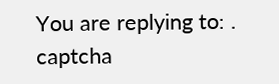You are replying to: .
captcha